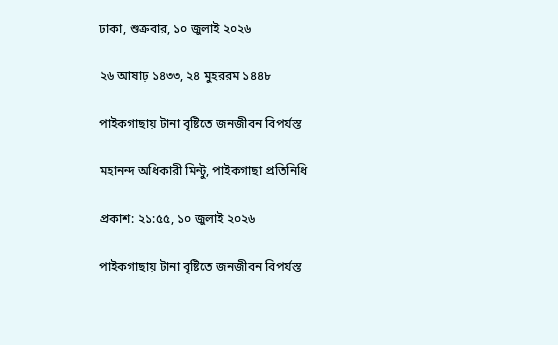ঢাকা, শুক্রবার, ১০ জুলাই ২০২৬

২৬ আষাঢ় ১৪৩৩, ২৪ মুহররম ১৪৪৮

পাইকগাছায় টানা বৃষ্টিতে জনজীবন বিপর্যস্ত

মহানন্দ অধিকারী মিন্টু, পাইকগাছা প্রতিনিধি

প্রকাশ: ২১:৫৫, ১০ জুলাই ২০২৬

পাইকগাছায় টানা বৃষ্টিতে জনজীবন বিপর্যস্ত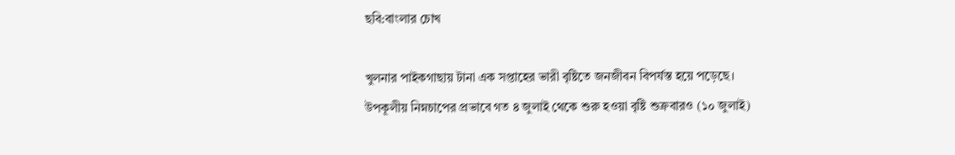ছবি:বাংলার চোখ

খুলনার পাইকগাছায় টানা এক সপ্তাহের ভারী বৃষ্টিতে জনজীবন বিপর্যস্ত হয়ে পড়েছে। উপকূলীয় নিম্নচাপের প্রভাবে গত ৪ জুলাই থেকে শুরু হওয়া বৃষ্টি শুক্রবারও (১০ জুলাই)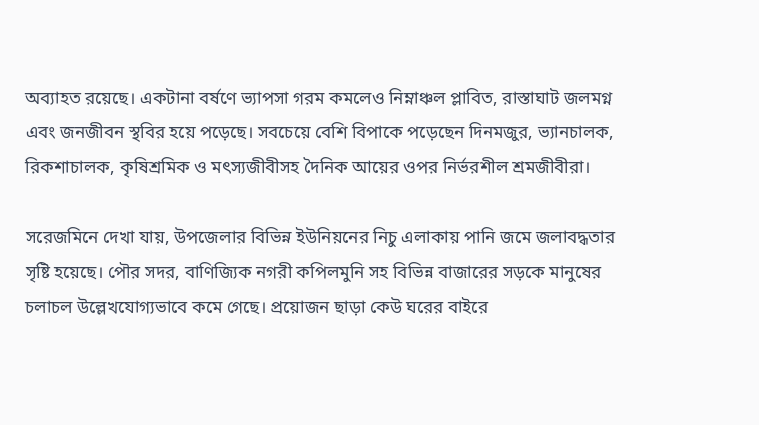অব্যাহত রয়েছে। একটানা বর্ষণে ভ্যাপসা গরম কমলেও নিম্নাঞ্চল প্লাবিত, রাস্তাঘাট জলমগ্ন এবং জনজীবন স্থবির হয়ে পড়েছে। সবচেয়ে বেশি বিপাকে পড়েছেন দিনমজুর, ভ্যানচালক, রিকশাচালক, কৃষিশ্রমিক ও মৎস্যজীবীসহ দৈনিক আয়ের ওপর নির্ভরশীল শ্রমজীবীরা।

সরেজমিনে দেখা যায়, উপজেলার বিভিন্ন ইউনিয়নের নিচু এলাকায় পানি জমে জলাবদ্ধতার সৃষ্টি হয়েছে। পৌর সদর, বাণিজ্যিক নগরী কপিলমুনি সহ বিভিন্ন বাজারের সড়কে মানুষের চলাচল উল্লেখযোগ্যভাবে কমে গেছে। প্রয়োজন ছাড়া কেউ ঘরের বাইরে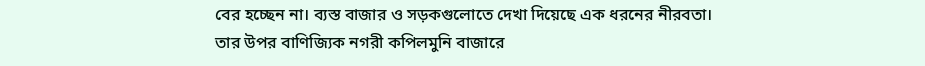বের হচ্ছেন না। ব্যস্ত বাজার ও সড়কগুলোতে দেখা দিয়েছে এক ধরনের নীরবতা। তার উপর বাণিজ্যিক নগরী কপিলমুনি বাজারে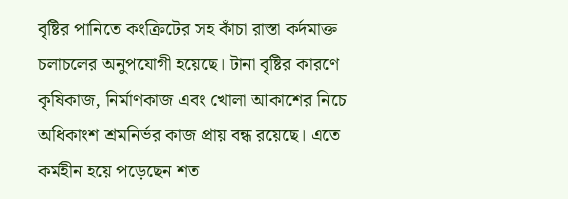বৃষ্টির পানিতে কংক্রিটের সহ কাঁচা রাস্তা কর্দমাক্ত চলাচলের অনুপযোগী হয়েছে। টানা বৃষ্টির কারণে কৃষিকাজ, নির্মাণকাজ এবং খোলা আকাশের নিচে অধিকাংশ শ্রমনির্ভর কাজ প্রায় বন্ধ রয়েছে। এতে কর্মহীন হয়ে পড়েছেন শত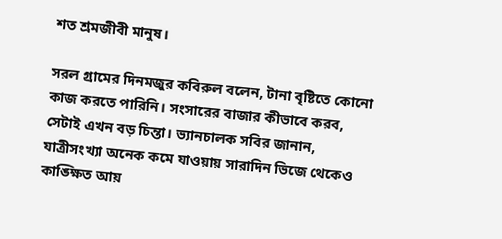শত শ্রমজীবী মানুষ।

সরল গ্রামের দিনমজুর কবিরুল বলেন, টানা বৃষ্টিতে কোনো কাজ করতে পারিনি। সংসারের বাজার কীভাবে করব, সেটাই এখন বড় চিন্তা। ভ্যানচালক সবির জানান, যাত্রীসংখ্যা অনেক কমে যাওয়ায় সারাদিন ভিজে থেকেও কাঙ্ক্ষিত আয়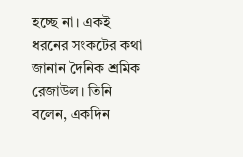হচ্ছে না। একই ধরনের সংকটের কথা জানান দৈনিক শ্রমিক রেজাউল। তিনি বলেন, একদিন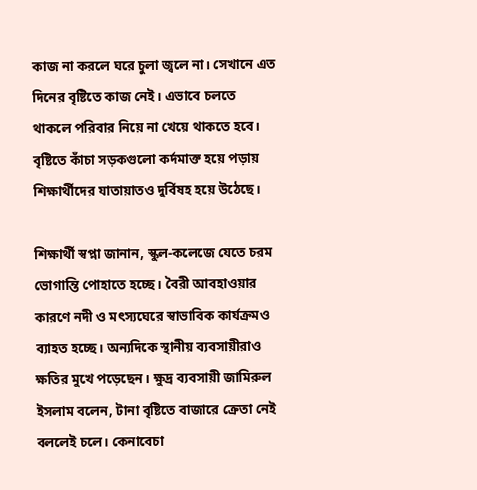কাজ না করলে ঘরে চুলা জ্বলে না। সেখানে এত দিনের বৃষ্টিতে কাজ নেই। এভাবে চলতে থাকলে পরিবার নিয়ে না খেয়ে থাকতে হবে। বৃষ্টিতে কাঁচা সড়কগুলো কর্দমাক্ত হয়ে পড়ায় শিক্ষার্থীদের যাতায়াতও দুর্বিষহ হয়ে উঠেছে।

শিক্ষার্থী স্বপ্না জানান, স্কুল-কলেজে যেতে চরম ভোগান্তি পোহাতে হচ্ছে। বৈরী আবহাওয়ার কারণে নদী ও মৎস্যঘেরে স্বাভাবিক কার্যক্রমও ব্যাহত হচ্ছে। অন্যদিকে স্থানীয় ব্যবসায়ীরাও ক্ষতির মুখে পড়েছেন। ক্ষুদ্র ব্যবসায়ী জামিরুল ইসলাম বলেন, টানা বৃষ্টিতে বাজারে ক্রেতা নেই বললেই চলে। কেনাবেচা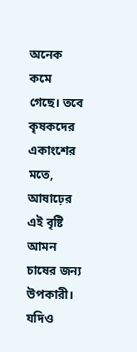অনেক কমে গেছে। তবে কৃষকদের একাংশের মতে, আষাঢ়ের এই বৃষ্টি আমন চাষের জন্য উপকারী। যদিও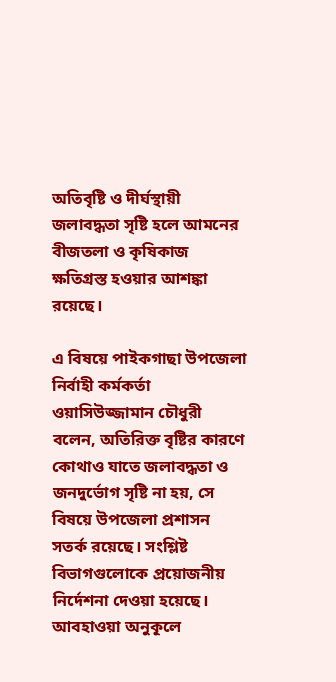অতিবৃষ্টি ও দীর্ঘস্থায়ী জলাবদ্ধতা সৃষ্টি হলে আমনের বীজতলা ও কৃষিকাজ ক্ষতিগ্রস্ত হওয়ার আশঙ্কা রয়েছে।

এ বিষয়ে পাইকগাছা উপজেলা নির্বাহী কর্মকর্তা ওয়াসিউজ্জামান চৌধুরী বলেন, অতিরিক্ত বৃষ্টির কারণে কোথাও যাতে জলাবদ্ধতা ও জনদুর্ভোগ সৃষ্টি না হয়, সে বিষয়ে উপজেলা প্রশাসন সতর্ক রয়েছে। সংশ্লিষ্ট বিভাগগুলোকে প্রয়োজনীয় নির্দেশনা দেওয়া হয়েছে। আবহাওয়া অনুকূলে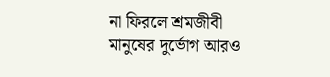না ফিরলে শ্রমজীবী মানুষের দুর্ভোগ আরও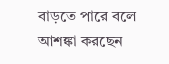বাড়তে পারে বলে আশঙ্কা করছেন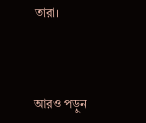তারা।



আরও পড়ুন